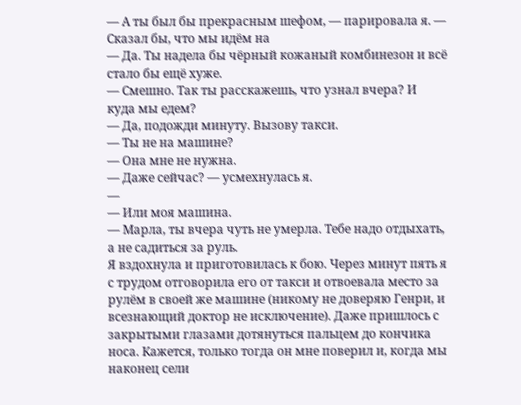— А ты был бы прекрасным шефом, — парировала я. — Сказал бы, что мы идём на
— Да. Ты надела бы чёрный кожаный комбинезон и всё стало бы ещё хуже.
— Смешно. Так ты расскажешь, что узнал вчера? И куда мы едем?
— Да, подожди минуту. Вызову такси.
— Ты не на машине?
— Она мне не нужна.
— Даже сейчас? — усмехнулась я.
—
— Или моя машина.
— Марла, ты вчера чуть не умерла. Тебе надо отдыхать, а не садиться за руль.
Я вздохнула и приготовилась к бою. Через минут пять я с трудом отговорила его от такси и отвоевала место за рулём в своей же машине (никому не доверяю Генри, и всезнающий доктор не исключение). Даже пришлось с закрытыми глазами дотянуться пальцем до кончика носа. Кажется, только тогда он мне поверил и, когда мы наконец сели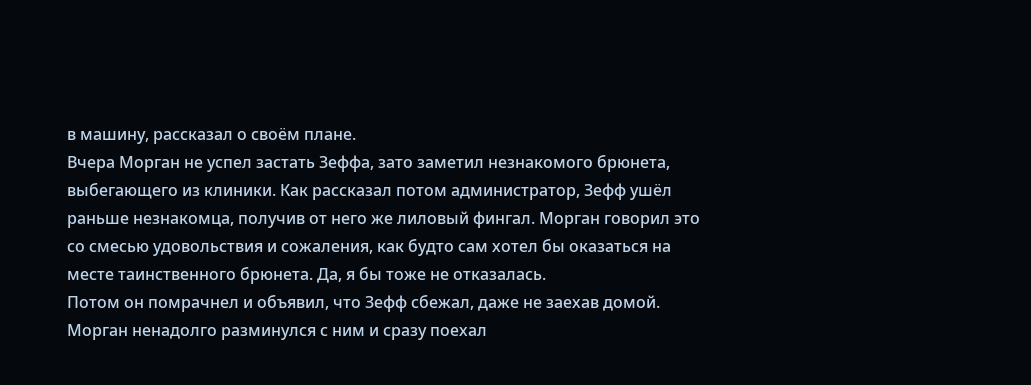в машину, рассказал о своём плане.
Вчера Морган не успел застать Зеффа, зато заметил незнакомого брюнета, выбегающего из клиники. Как рассказал потом администратор, Зефф ушёл раньше незнакомца, получив от него же лиловый фингал. Морган говорил это со смесью удовольствия и сожаления, как будто сам хотел бы оказаться на месте таинственного брюнета. Да, я бы тоже не отказалась.
Потом он помрачнел и объявил, что Зефф сбежал, даже не заехав домой. Морган ненадолго разминулся с ним и сразу поехал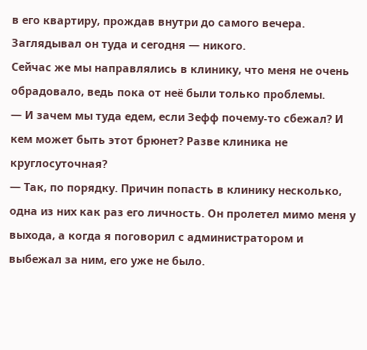в его квартиру, прождав внутри до самого вечера. Заглядывал он туда и сегодня — никого.
Сейчас же мы направлялись в клинику, что меня не очень обрадовало, ведь пока от неё были только проблемы.
— И зачем мы туда едем, если Зефф почему-то сбежал? И кем может быть этот брюнет? Разве клиника не круглосуточная?
— Так, по порядку. Причин попасть в клинику несколько, одна из них как раз его личность. Он пролетел мимо меня у выхода, а когда я поговорил с администратором и выбежал за ним, его уже не было.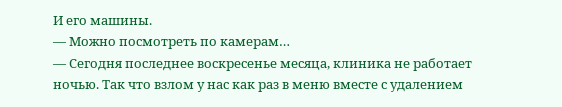И его машины.
— Можно посмотреть по камерам…
— Сегодня последнее воскресенье месяца, клиника не работает ночью. Так что взлом у нас как раз в меню вместе с удалением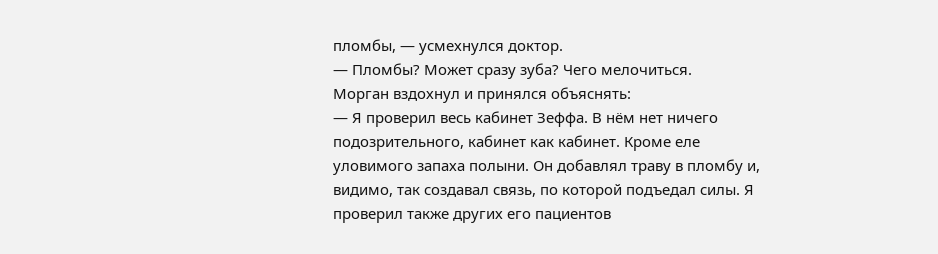пломбы, — усмехнулся доктор.
— Пломбы? Может сразу зуба? Чего мелочиться.
Морган вздохнул и принялся объяснять:
— Я проверил весь кабинет Зеффа. В нём нет ничего подозрительного, кабинет как кабинет. Кроме еле уловимого запаха полыни. Он добавлял траву в пломбу и, видимо, так создавал связь, по которой подъедал силы. Я проверил также других его пациентов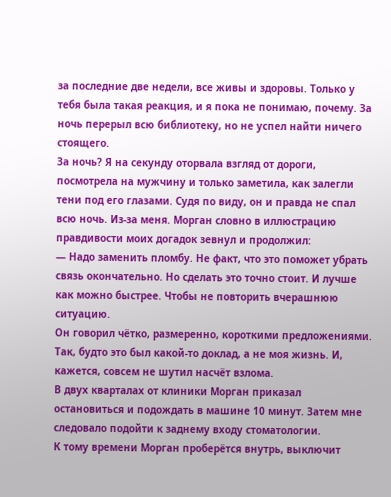за последние две недели, все живы и здоровы. Только у тебя была такая реакция, и я пока не понимаю, почему. За ночь перерыл всю библиотеку, но не успел найти ничего стоящего.
За ночь? Я на секунду оторвала взгляд от дороги, посмотрела на мужчину и только заметила, как залегли тени под его глазами. Судя по виду, он и правда не спал всю ночь. Из-за меня. Морган словно в иллюстрацию правдивости моих догадок зевнул и продолжил:
— Надо заменить пломбу. Не факт, что это поможет убрать связь окончательно. Но сделать это точно стоит. И лучше как можно быстрее. Чтобы не повторить вчерашнюю ситуацию.
Он говорил чётко, размеренно, короткими предложениями. Так, будто это был какой-то доклад, а не моя жизнь. И, кажется, совсем не шутил насчёт взлома.
В двух кварталах от клиники Морган приказал остановиться и подождать в машине 10 минут. Затем мне следовало подойти к заднему входу стоматологии.
К тому времени Морган проберётся внутрь, выключит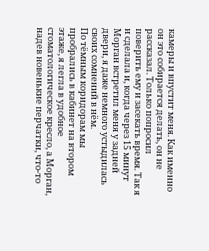камеры и впустит меня. Как именно он это собирается делать, он не рассказал. Только попросил поверить ему и засекать время. Так я и сделала и, когда через 15 минут Морган встретил меня у задней двери, я даже немного устыдилась своих сомнений в нём.
По тёмным коридорам мы пробрались в кабинет на втором этаже, я легла в удобное стоматологическое кресло, а Морган, надев новенькие перчатки, что-то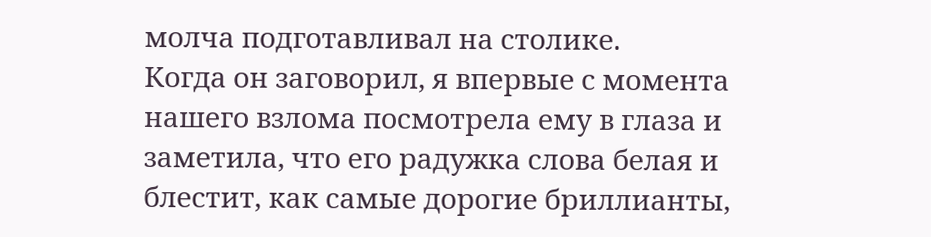молча подготавливал на столике.
Когда он заговорил, я впервые с момента нашего взлома посмотрела ему в глаза и заметила, что его радужка слова белая и блестит, как самые дорогие бриллианты,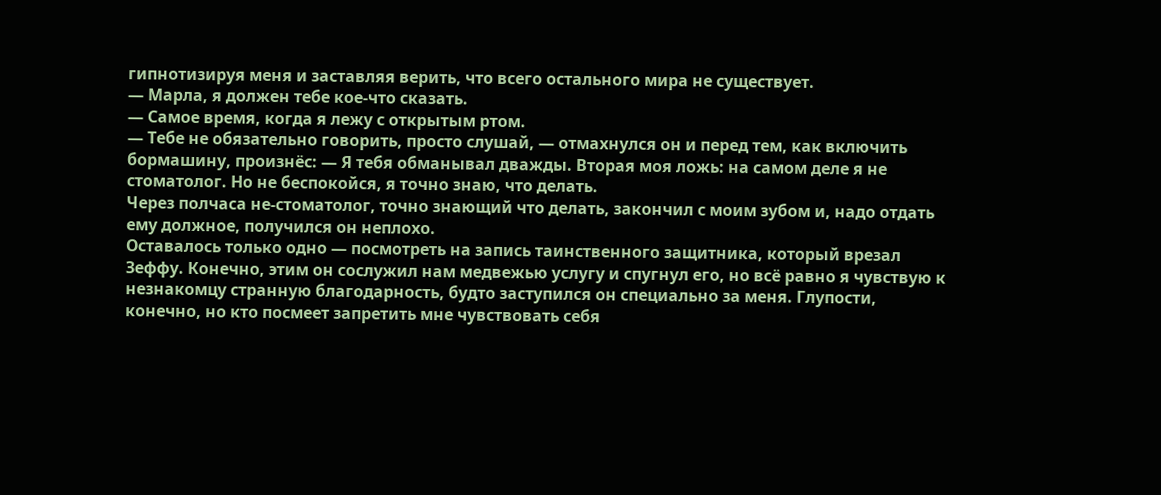гипнотизируя меня и заставляя верить, что всего остального мира не существует.
— Марла, я должен тебе кое-что сказать.
— Самое время, когда я лежу с открытым ртом.
— Тебе не обязательно говорить, просто слушай, — отмахнулся он и перед тем, как включить бормашину, произнёс: — Я тебя обманывал дважды. Вторая моя ложь: на самом деле я не стоматолог. Но не беспокойся, я точно знаю, что делать.
Через полчаса не-стоматолог, точно знающий что делать, закончил с моим зубом и, надо отдать ему должное, получился он неплохо.
Оставалось только одно — посмотреть на запись таинственного защитника, который врезал Зеффу. Конечно, этим он сослужил нам медвежью услугу и спугнул его, но всё равно я чувствую к незнакомцу странную благодарность, будто заступился он специально за меня. Глупости, конечно, но кто посмеет запретить мне чувствовать себя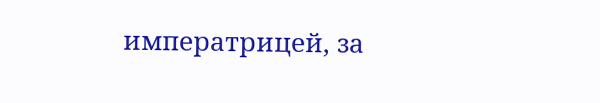императрицей, за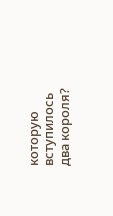которую вступилось два короля?